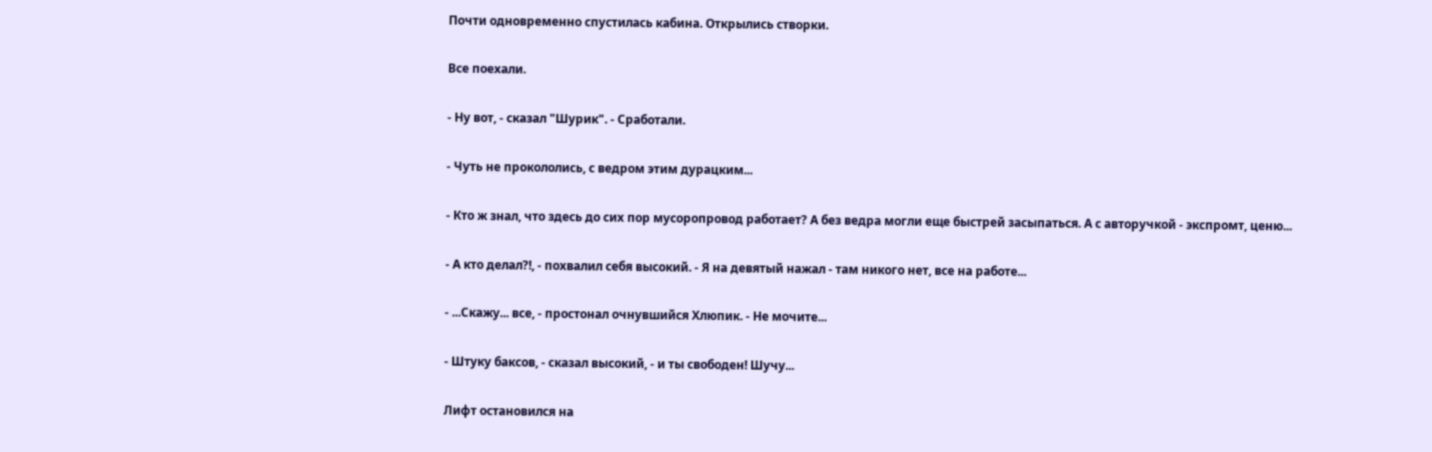Почти одновременно спустилась кабина. Открылись створки.

Все поехали.

- Ну вот, - сказал "Шурик". - Сработали.

- Чуть не прокололись, с ведром этим дурацким...

- Кто ж знал, что здесь до сих пор мусоропровод работает? А без ведра могли еще быстрей засыпаться. А с авторучкой - экспромт, ценю...

- А кто делал?!, - похвалил себя высокий. - Я на девятый нажал - там никого нет, все на работе...

- ...Скажу... все, - простонал очнувшийся Хлюпик. - Не мочите...

- Штуку баксов, - сказал высокий, - и ты свободен! Шучу...

Лифт остановился на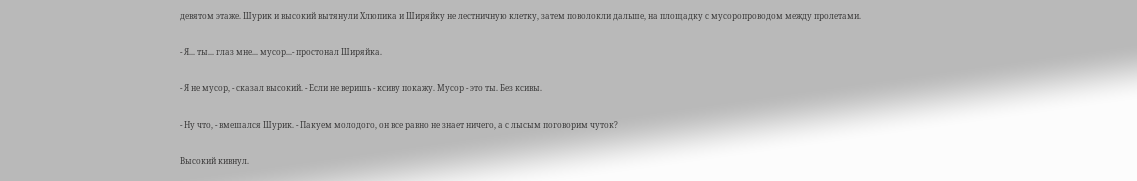девятом этаже. Шурик и высокий вытянули Хлюпика и Ширяйку не лестничную клетку, затем поволокли дальше, на площадку с мусоропроводом между пролетами.

- Я... ты... глаз мне... мусор...- простонал Ширяйка.

- Я не мусор, - сказал высокий. - Если не веришь - ксиву покажу. Мусор - это ты. Без ксивы.

- Ну что, - вмешался Шурик. - Пакуем молодого, он все равно не знает ничего, а с лысым поговорим чуток?

Высокий кивнул.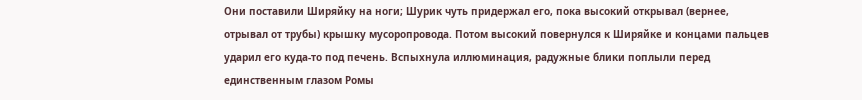Они поставили Ширяйку на ноги; Шурик чуть придержал его, пока высокий открывал (вернее, отрывал от трубы) крышку мусоропровода. Потом высокий повернулся к Ширяйке и концами пальцев ударил его куда-то под печень. Вспыхнула иллюминация, радужные блики поплыли перед единственным глазом Ромы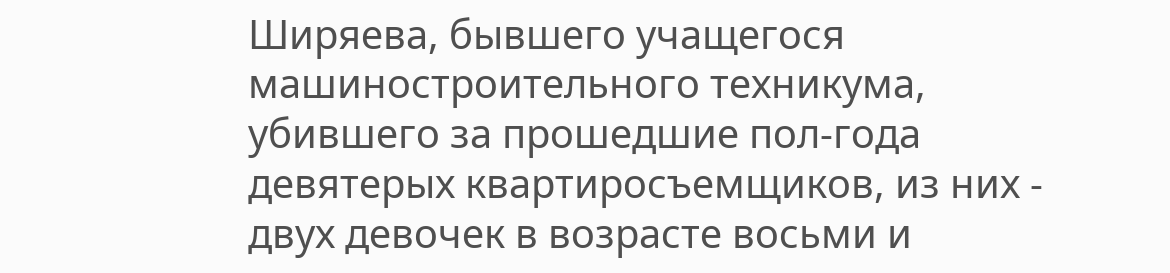Ширяева, бывшего учащегося машиностроительного техникума, убившего за прошедшие пол-года девятерых квартиросъемщиков, из них - двух девочек в возрасте восьми и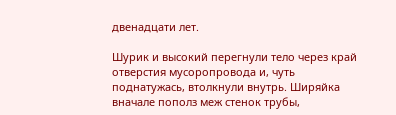двенадцати лет.

Шурик и высокий перегнули тело через край отверстия мусоропровода и, чуть поднатужась, втолкнули внутрь. Ширяйка вначале пополз меж стенок трубы,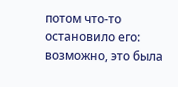потом что-то остановило его: возможно, это была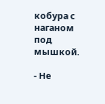кобура с наганом под мышкой.

- Не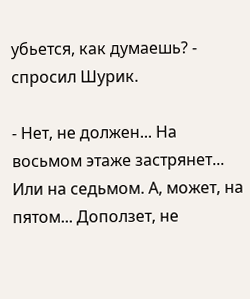убьется, как думаешь? - спросил Шурик.

- Нет, не должен... На восьмом этаже застрянет... Или на седьмом. А, может, на пятом... Доползет, не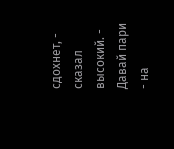сдохнет, - сказал высокий. - Давай пари - на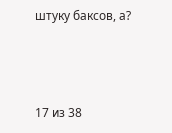штуку баксов, а?



17 из 38